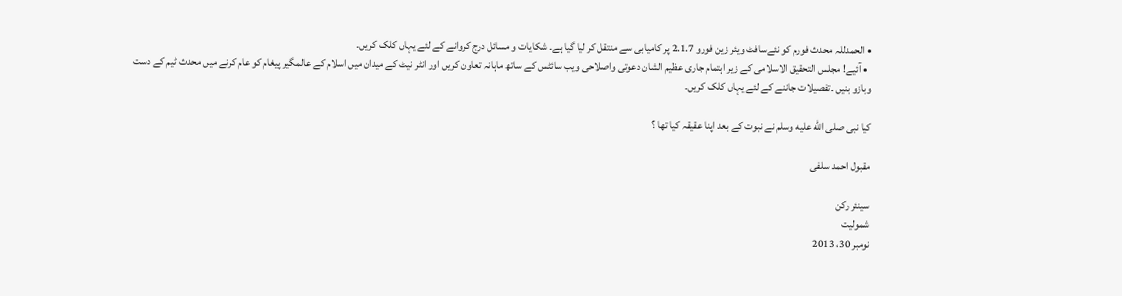• الحمدللہ محدث فورم کو نئےسافٹ ویئر زین فورو 2.1.7 پر کامیابی سے منتقل کر لیا گیا ہے۔ شکایات و مسائل درج کروانے کے لئے یہاں کلک کریں۔
  • آئیے! مجلس التحقیق الاسلامی کے زیر اہتمام جاری عظیم الشان دعوتی واصلاحی ویب سائٹس کے ساتھ ماہانہ تعاون کریں اور انٹر نیٹ کے میدان میں اسلام کے عالمگیر پیغام کو عام کرنے میں محدث ٹیم کے دست وبازو بنیں ۔تفصیلات جاننے کے لئے یہاں کلک کریں۔

کیا نبی صلى الله عليه وسلم نے نبوت کے بعد اپنا عقیقہ کیا تھا ؟

مقبول احمد سلفی

سینئر رکن
شمولیت
نومبر 30، 2013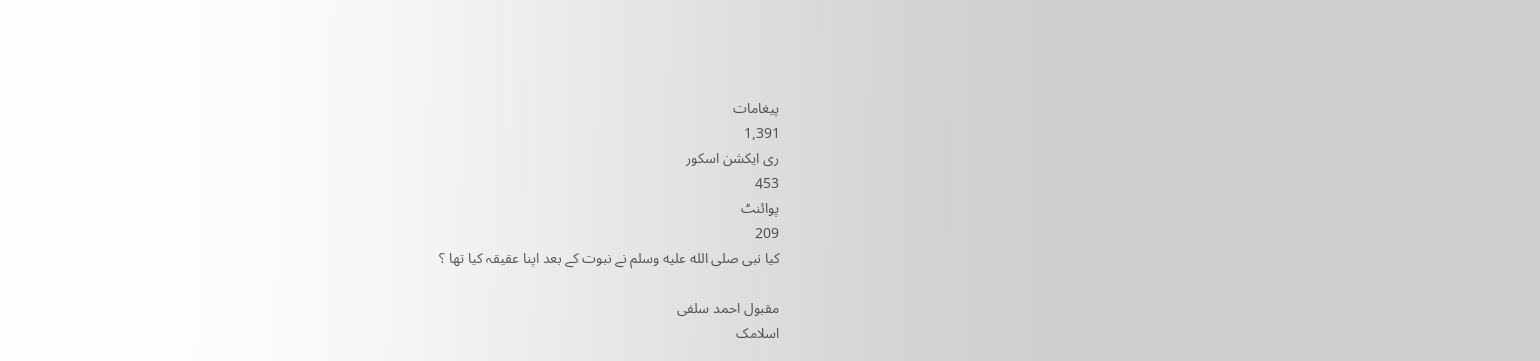پیغامات
1,391
ری ایکشن اسکور
453
پوائنٹ
209
کیا نبی صلى الله عليه وسلم نے نبوت کے بعد اپنا عقیقہ کیا تھا ؟

مقبول احمد سلفی
اسلامک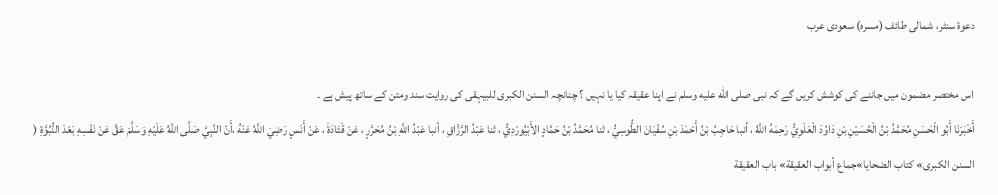دعوۃ سنٹر، شمالی طائف (مسرہ) سعودی عرب

اس مختصر مضمون میں جاننے کی کوشش کریں گے کہ نبی صلى الله عليه وسلم نے اپنا عقیقہ کیا یا نہیں ؟ چنانچہ السنن الکبری للبیہقی کی روایت سند ومتن کے ساتھ پیش ہے ۔
أَخْبَرَنَا أَبُو الْحَسَنِ مُحَمَّدُ بْنُ الْحُسَيْنِ بْنِ دَاوُدَ الْعَلَوِيُّ رَحِمَهُ اللَّهُ ، أنبا حَاجِبُ بْنُ أَحْمَدَ بْنِ سُفْيَانَ الطُّوسِيُّ ، ثنا مُحَمَّدُ بْنُ حَمَّادٍ الأَبْيُورْدِيُّ ، ثنا عَبْدُ الرَّزَّاقِ ، أنبا عَبْدُ اللَّهِ بْنُ مُحَرَّرٍ ، عَنْ قَتَادَةَ ، عَنْ أَنَسٍ رَضِيَ اللَّهُ عَنْهُ ،أَنّ النَّبِيَّ صَلَّى اللَّهُ عَلَيْهِ وَسَلَّمَ عَقَّ عَنْ نَفْسِهِ بَعْدَ النُّبُوَّةِ ( السنن الكبرى» كتاب الضحايا»جماع أبواب العقيقة» باب العقيقة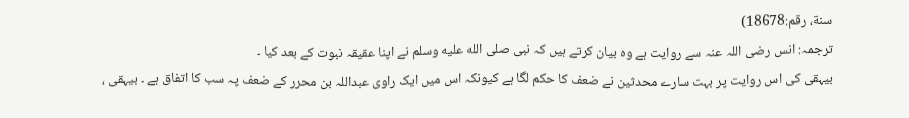سنة، رقم:18678)
ترجمہ: انس رضی اللہ عنہ سے روایت ہے وہ بیان کرتے ہیں کہ نبی صلى الله عليه وسلم نے اپنا عقیقہ نبوت کے بعد کیا ۔
بیہقی کی اس روایت پر بہت سارے محدثین نے ضعف کا حکم لگا ہے کیونکہ اس میں ایک راوی عبداللہ بن محرر کے ضعف پہ سب کا اتفاق ہے ۔ بیہقی ،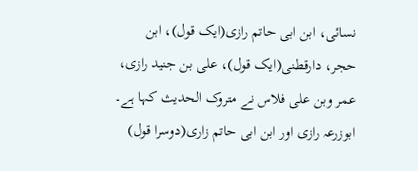نسائی، ابن ابی حاتم رازی(ایک قول)، ابن حجر، دارقطنی(ایک قول)، علی بن جنید رازی، عمر وبن علی فلاس نے متروک الحدیث کہا ہے۔ ابوزرعہ رازی اور ابن ابی حاتم زاری(دوسرا قول)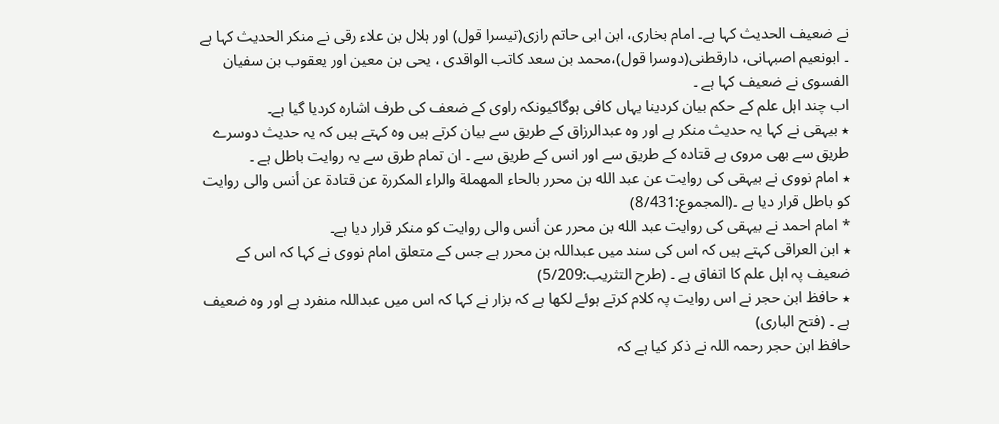نے ضعیف الحدیث کہا ہے۔ امام بخاری، ابن ابی حاتم رازی(تیسرا قول) اور ہلال بن علاء رقی نے منکر الحدیث کہا ہے ۔ ابونعیم اصبہانی، دارقطنی(دوسرا قول)،محمد بن سعد کاتب الواقدی ، یحی بن معین اور یعقوب بن سفیان الفسوی نے ضعیف کہا ہے ۔
اب چند اہل علم کے حکم بیان کردینا یہاں کافی ہوگاکیونکہ راوی کے ضعف کی طرف اشارہ کردیا گیا ہے۔
٭ بیہقی نے کہا یہ حدیث منکر ہے اور وہ عبدالرزاق کے طریق سے بیان کرتے ہیں وہ کہتے ہیں کہ یہ حدیث دوسرے طریق سے بھی مروی ہے قتادہ کے طریق سے اور انس کے طریق سے ۔ ان تمام طرق سے یہ روایت باطل ہے ۔
٭ امام نووی نے بیہقی کی روایت عن عبد الله بن محرر بالحاء المهملة والراء المكررة عن قتادة عن أنس والی روایت کو باطل قرار دیا ہے ۔(المجموع:8/431)
* امام احمد نے بیہقی کی روایت عبد الله بن محرر عن أنس والی روایت کو منکر قرار دیا ہے۔
٭ ابن العراقی کہتے ہیں کہ اس کی سند میں عبداللہ بن محرر ہے جس کے متعلق امام نووی نے کہا کہ اس کے ضعیف پہ اہل علم کا اتفاق ہے ۔ (طرح التثريب:5/209)
٭ حافظ ابن حجر نے اس روایت پہ کلام کرتے ہوئے لکھا ہے کہ بزار نے کہا کہ اس میں عبداللہ منفرد ہے اور وہ ضعیف ہے ۔ (فتح الباری)
حافظ ابن حجر رحمہ اللہ نے ذکر کیا ہے کہ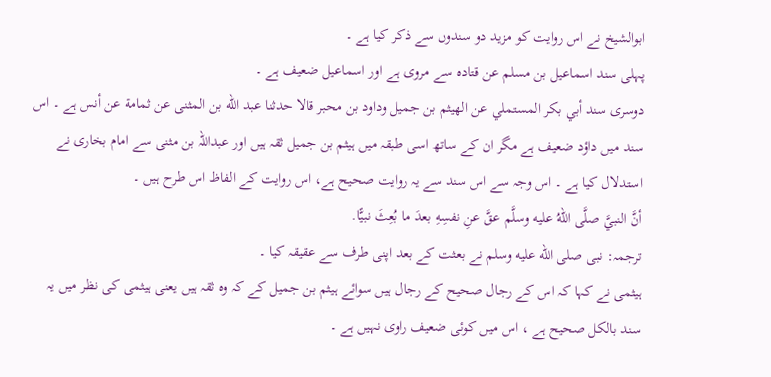ابوالشیخ نے اس روایت کو مزید دو سندوں سے ذکر کیا ہے ۔
پہلی سند اسماعیل بن مسلم عن قتادہ سے مروی ہے اور اسماعیل ضعیف ہے ۔
دوسری سند أبي بكر المستملي عن الهيثم بن جميل وداود بن محبر قالا حدثنا عبد الله بن المثنى عن ثمامة عن أنس ہے ۔ اس سند میں داؤد ضعیف ہے مگر ان کے ساتھ اسی طبقہ میں ہیثم بن جمیل ثقہ ہیں اور عبداللہ بن مثنی سے امام بخاری نے استدلال کیا ہے ۔ اس وجہ سے اس سند سے یہ روایت صحیح ہے، اس روایت کے الفاظ اس طرح ہیں ۔
أنَّ النبيَّ صلَّى اللهُ عليه وسلَّم عقَّ عنِ نفسِهِ بعدَ ما بُعِثَ نبيًّا.
ترجمہ: نبی صلى الله عليه وسلم نے بعثت کے بعد اپنی طرف سے عقیقہ کیا ۔
ہیثمی نے کہا کہ اس کے رجال صحیح کے رجال ہیں سوائے ہیثم بن جمیل کے کہ وہ ثقہ ہیں یعنی ہیثمی کی نظر میں یہ سند بالکل صحیح ہے ، اس میں کوئی ضعیف راوی نہیں ہے ۔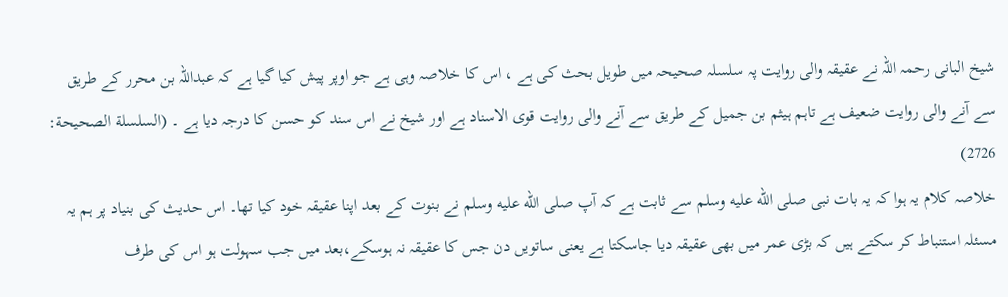شیخ البانی رحمہ اللہ نے عقیقہ والی روایت پہ سلسلہ صحیحہ میں طویل بحث کی ہے ، اس کا خلاصہ وہی ہے جو اوپر پیش کیا گیا ہے کہ عبداللہ بن محرر کے طریق سے آنے والی روایت ضعیف ہے تاہم ہیثم بن جمیل کے طریق سے آنے والی روایت قوی الاسناد ہے اور شیخ نے اس سند کو حسن کا درجہ دیا ہے ۔ (السلسلة الصحيحة: 2726)
خلاصہ کلام یہ ہوا کہ یہ بات نبی صلى الله عليه وسلم سے ثابت ہے کہ آپ صلى الله عليه وسلم نے بنوت کے بعد اپنا عقیقہ خود کیا تھا۔ اس حدیث کی بنیاد پر ہم یہ مسئلہ استنباط کر سکتے ہیں کہ بڑی عمر میں بھی عقیقہ دیا جاسکتا ہے یعنی ساتویں دن جس کا عقیقہ نہ ہوسکے،بعد میں جب سہولت ہو اس کی طرف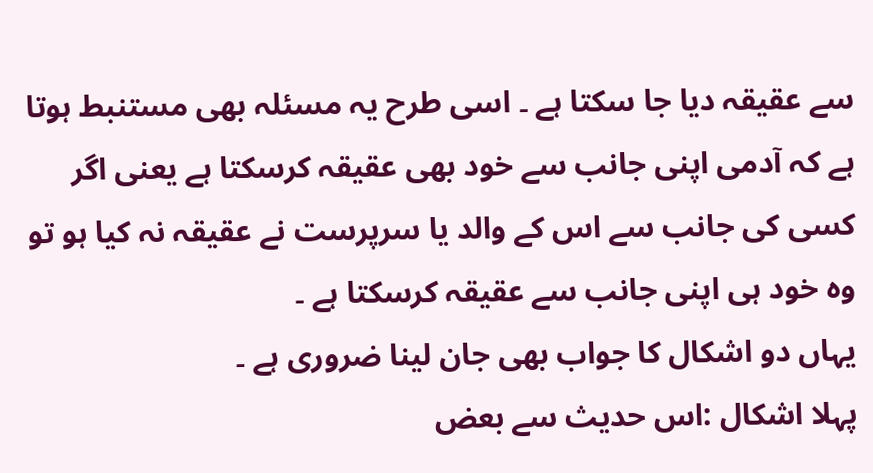سے عقیقہ دیا جا سکتا ہے ۔ اسی طرح یہ مسئلہ بھی مستنبط ہوتا ہے کہ آدمی اپنی جانب سے خود بھی عقیقہ کرسکتا ہے یعنی اگر کسی کی جانب سے اس کے والد یا سرپرست نے عقیقہ نہ کیا ہو تو وہ خود ہی اپنی جانب سے عقیقہ کرسکتا ہے ۔
یہاں دو اشکال کا جواب بھی جان لینا ضروری ہے ۔
پہلا اشکال :اس حدیث سے بعض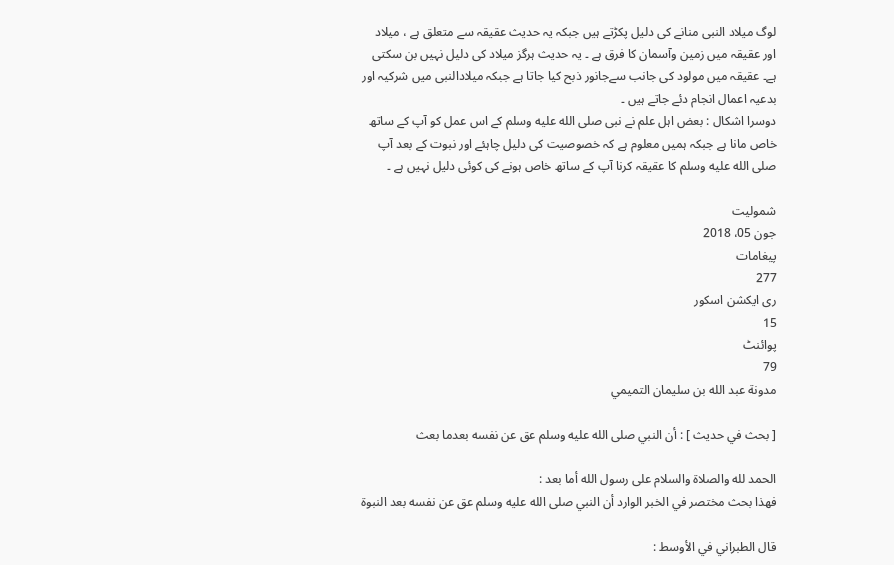لوگ میلاد النبی منانے کی دلیل پکڑتے ہیں جبکہ یہ حدیث عقیقہ سے متعلق ہے ، میلاد اور عقیقہ میں زمین وآسمان کا فرق ہے ۔ یہ حدیث ہرگز میلاد کی دلیل نہیں بن سکتی ہے۔ عقیقہ میں مولود کی جانب سےجانور ذبح کیا جاتا ہے جبکہ میلادالنبی میں شرکیہ اور بدعیہ اعمال انجام دئے جاتے ہیں ۔
دوسرا اشکال : بعض اہل علم نے نبی صلى الله عليه وسلم کے اس عمل کو آپ کے ساتھ خاص مانا ہے جبکہ ہمیں معلوم ہے کہ خصوصیت کی دلیل چاہئے اور نبوت کے بعد آپ صلى الله عليه وسلم کا عقیقہ کرنا آپ کے ساتھ خاص ہونے کی کوئی دلیل نہیں ہے ۔

شمولیت
جون 05، 2018
پیغامات
277
ری ایکشن اسکور
15
پوائنٹ
79
مدونة عبد الله بن سليمان التميمي

[ بحث في حديث ] : أن النبي صلى الله عليه وسلم عق عن نفسه بعدما بعث

الحمد لله والصلاة والسلام على رسول الله أما بعد :
فهذا بحث مختصر في الخبر الوارد أن النبي صلى الله عليه وسلم عق عن نفسه بعد النبوة

قال الطبراني في الأوسط :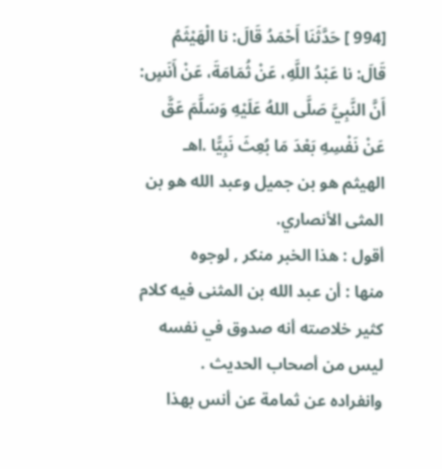[994 ] حَدَّثَنَا أَحْمَدُ قَالَ: نا الْهَيْثَمُ قَالَ: نا عَبْدُ اللَّهِ، عَنْ ثُمَامَةَ، عَنْ أَنَسٍ:
أَنَّ النَّبِيَّ صَلَّى اللهُ عَلَيْهِ وَسَلَّمَ عَقَّ عَنْ نَفْسِهِ بَعْدَ مَا بُعِثَ نَبِيًّا .اهـ
الهيثم هو بن جميل وعبد الله هو بن المثى الأنصاري.
أقول : هذا الخبر منكر , لوجوه
منها : أن عبد الله بن المثنى فيه كلام كثير خلاصته أنه صدوق في نفسه ليس من أصحاب الحديث .
وانفراده عن ثمامة عن أنس بهذا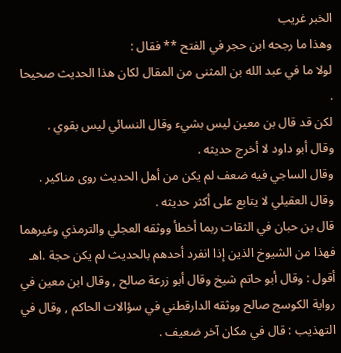الخبر غريب
وهذا ما رجحه ابن حجر في الفتح ** فقال :
لولا ما في عبد الله بن المثنى من المقال لكان هذا الحديث صحيحا .
لكن قد قال بن معين ليس بشيء وقال النسائي ليس بقوي .
وقال أبو داود لا أخرج حديثه .
وقال الساجي فيه ضعف لم يكن من أهل الحديث روى مناكير .
وقال العقيلي لا يتابع على أكثر حديثه .
قال بن حبان في الثقات ربما أخطأ ووثقه العجلي والترمذي وغيرهما فهذا من الشيوخ الذين إذا انفرد أحدهم بالحديث لم يكن حجة .اهـ
أقول : وقال أبو حاتم شيخ وقال أبو زرعة صالح , وقال ابن معين في رواية الكوسج صالح ووثقه الدارقطني في سؤالات الحاكم , وقال في التهذيب : قال في مكان آخر ضعيف .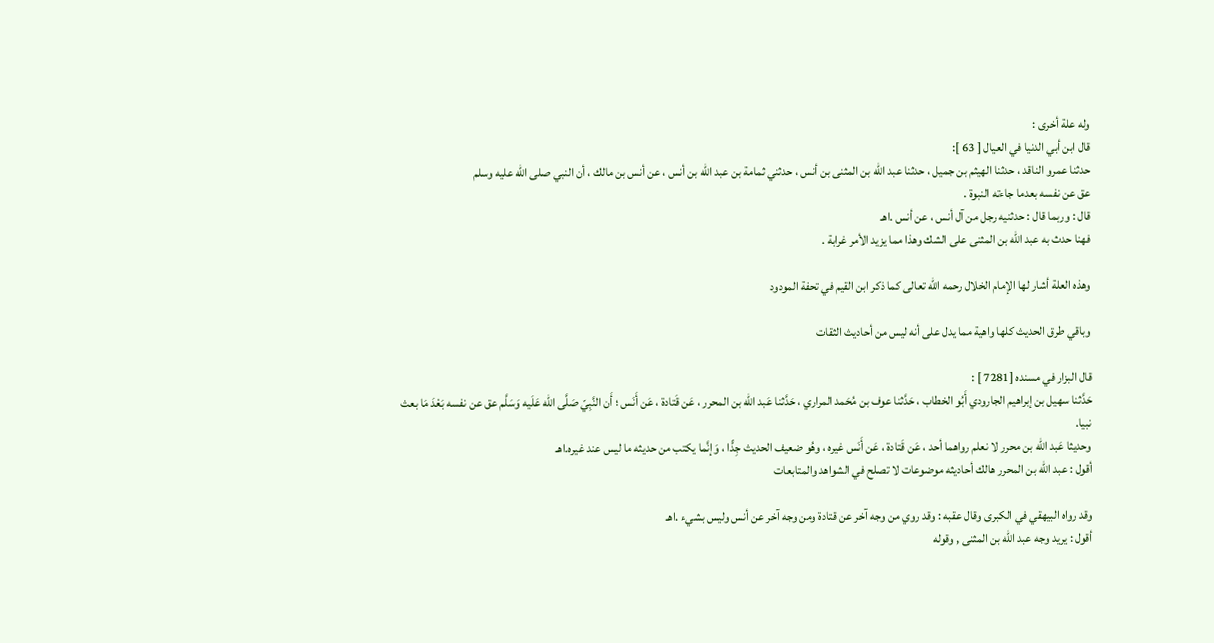وله علة أخرى :
قال ابن أبي الدنيا في العيال [ 63 ]:
حدثنا عمرو الناقد ، حدثنا الهيثم بن جميل ، حدثنا عبد الله بن المثنى بن أنس ، حدثني ثمامة بن عبد الله بن أنس ، عن أنس بن مالك ، أن النبي صلى الله عليه وسلم
عق عن نفسه بعدما جاءته النبوة .
قال : وربما قال : حدثنيه رجل من آل أنس ، عن أنس .اهـ
فهنا حدث به عبد الله بن المثنى على الشك وهذا مما يزيد الأمر غرابة .

وهذه العلة أشار لها الإمام الخلال رحمه الله تعالى كما ذكر ابن القيم في تحفة المودود

وباقي طرق الحديث كلها واهية مما يدل على أنه ليس من أحاديث الثقات

قال البزار في مسنده [7281 ] :
حَدَّثنا سهيل بن إبراهيم الجارودي أَبُو الخطاب ، حَدَّثنا عوف بن مُحَمد المراري ، حَدَّثنا عَبد الله بن المحرر ، عَن قَتادة ، عَن أَنَس ؛ أَن النَّبِيّ صَلَّى الله عَلَيه وَسَلَّم عق عن نفسه بَعْدَ مَا بعث نبيا.
وحديثا عَبد الله بن محرر لا نعلم رواهما أحد ، عَن قَتادة ، عَن أَنَس غيره ، وهُو ضعيف الحديث جِدًّا ، وَإنَّما يكتب من حديثه ما ليس عند غيره.اهـ
أقول : عبد الله بن المحرر هالك أحاديثه موضوعات لا تصلح في الشواهد والمتابعات

وقد رواه البيهقي في الكبرى وقال عقبه : وقد روي من وجه آخر عن قتادة ومن وجه آخر عن أنس وليس بشيء .اهـ
أقول : يريد وجه عبد الله بن المثنى , وقوله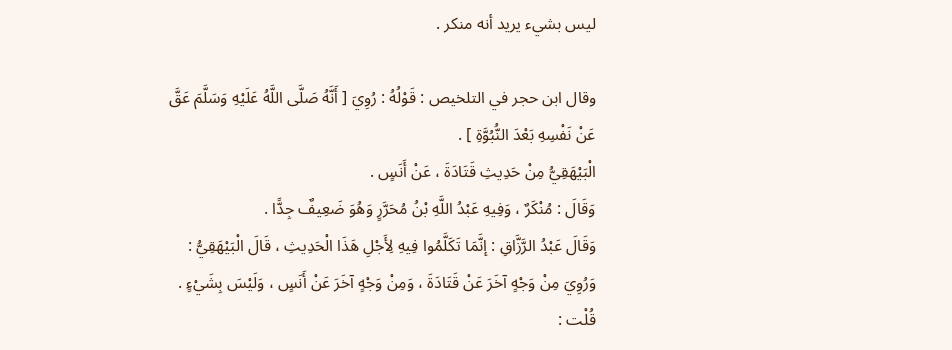ليس بشيء يريد أنه منكر .

وقال ابن حجر في التلخيص : قَوْلُهُ : رُوِيَ [ أَنَّهُ صَلَّى اللَّهُ عَلَيْهِ وَسَلَّمَ عَقَّ عَنْ نَفْسِهِ بَعْدَ النُّبُوَّةِ ] .
الْبَيْهَقِيُّ مِنْ حَدِيثِ قَتَادَةَ ، عَنْ أَنَسٍ .
وَقَالَ : مُنْكَرٌ ، وَفِيهِ عَبْدُ اللَّهِ بْنُ مُحَرَّرٍ وَهُوَ ضَعِيفٌ جِدًّا .
وَقَالَ عَبْدُ الرَّزَّاقِ : إنَّمَا تَكَلَّمُوا فِيهِ لِأَجْلِ هَذَا الْحَدِيثِ ، قَالَ الْبَيْهَقِيُّ : وَرُوِيَ مِنْ وَجْهٍ آخَرَ عَنْ قَتَادَةَ ، وَمِنْ وَجْهٍ آخَرَ عَنْ أَنَسٍ ، وَلَيْسَ بِشَيْءٍ .
قُلْت :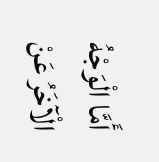أَمَّا الْوَجْهُ الْآخَرُ عَنْ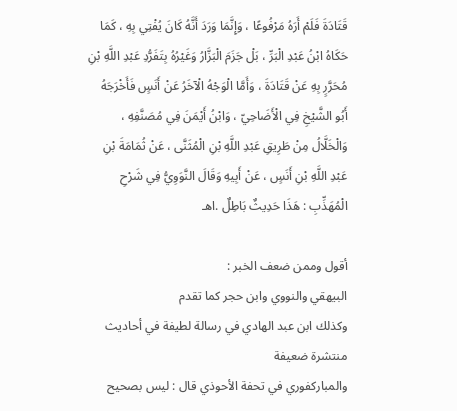قَتَادَةَ فَلَمْ أَرَهُ مَرْفُوعًا ، وَإِنَّمَا وَرَدَ أَنَّهُ كَانَ يُفْتِي بِهِ ، كَمَا حَكَاهُ ابْنُ عَبْدِ الْبَرِّ ، بَلْ جَزَمَ الْبَزَّارُ وَغَيْرُهُ بِتَفَرُّدِ عَبْدِ اللَّهِ بْنِ مُحَرَّرٍ بِهِ عَنْ قَتَادَةَ ، وَأَمَّا الْوَجْهُ الْآخَرُ عَنْ أَنَسٍ فَأَخْرَجَهُ أَبُو الشَّيْخِ فِي الْأَضَاحِيّ ، وَابْنُ أَيْمَنَ فِي مُصَنَّفِهِ ، وَالْخَلَّالُ مِنْ طَرِيقِ عَبْدِ اللَّهِ بْنِ الْمُثَنَّى ، عَنْ ثُمَامَةَ بْنِ عَبْدِ اللَّهِ بْنِ أَنَسٍ ، عَنْ أَبِيهِ وَقَالَ النَّوَوِيُّ فِي شَرْحِ الْمُهَذِّبِ : هَذَا حَدِيثٌ بَاطِلٌ .اهـ

أقول وممن ضعف الخبر :
البيهقي والنووي وابن حجر كما تقدم
وكذلك ابن عبد الهادي في رسالة لطيفة في أحاديث منتشرة ضعيفة
والمباركفوري في تحفة الأحوذي قال : ليس بصحيح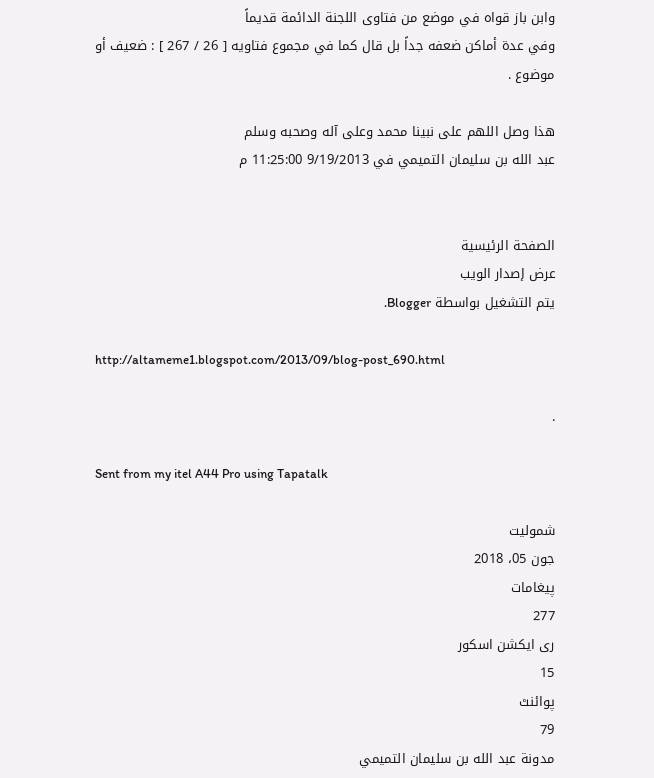وابن باز قواه في موضع من فتاوى اللجنة الدائمة قديماً
وفي عدة أماكن ضعفه جداً بل قال كما في مجموع فتاويه [ 26 / 267 ] : ضعيف أو موضوع .

هذا وصل اللهم على نبينا محمد وعلى آله وصحبه وسلم
عبد الله بن سليمان التميمي في 9/19/2013 11:25:00 م


الصفحة الرئيسية
عرض إصدار الويب
يتم التشغيل بواسطة Blogger.

http://altameme1.blogspot.com/2013/09/blog-post_690.html

.

Sent from my itel A44 Pro using Tapatalk

شمولیت
جون 05، 2018
پیغامات
277
ری ایکشن اسکور
15
پوائنٹ
79
مدونة عبد الله بن سليمان التميمي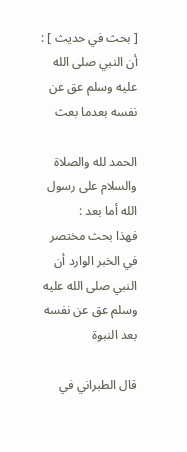[ بحث في حديث ] : أن النبي صلى الله عليه وسلم عق عن نفسه بعدما بعث

الحمد لله والصلاة والسلام على رسول الله أما بعد :
فهذا بحث مختصر في الخبر الوارد أن النبي صلى الله عليه وسلم عق عن نفسه بعد النبوة

قال الطبراني في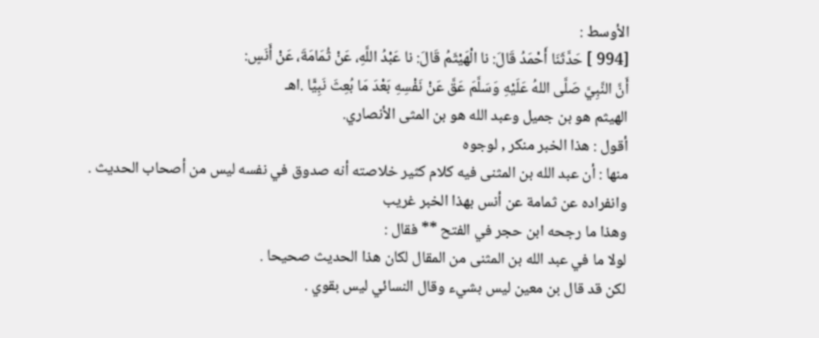الأوسط :
[994 ] حَدَّثَنَا أَحْمَدُ قَالَ: نا الْهَيْثَمُ قَالَ: نا عَبْدُ اللَّهِ، عَنْ ثُمَامَةَ، عَنْ أَنَسٍ:
أَنَّ النَّبِيَّ صَلَّى اللهُ عَلَيْهِ وَسَلَّمَ عَقَّ عَنْ نَفْسِهِ بَعْدَ مَا بُعِثَ نَبِيًّا .اهـ
الهيثم هو بن جميل وعبد الله هو بن المثى الأنصاري.
أقول : هذا الخبر منكر , لوجوه
منها : أن عبد الله بن المثنى فيه كلام كثير خلاصته أنه صدوق في نفسه ليس من أصحاب الحديث .
وانفراده عن ثمامة عن أنس بهذا الخبر غريب
وهذا ما رجحه ابن حجر في الفتح ** فقال :
لولا ما في عبد الله بن المثنى من المقال لكان هذا الحديث صحيحا .
لكن قد قال بن معين ليس بشيء وقال النسائي ليس بقوي .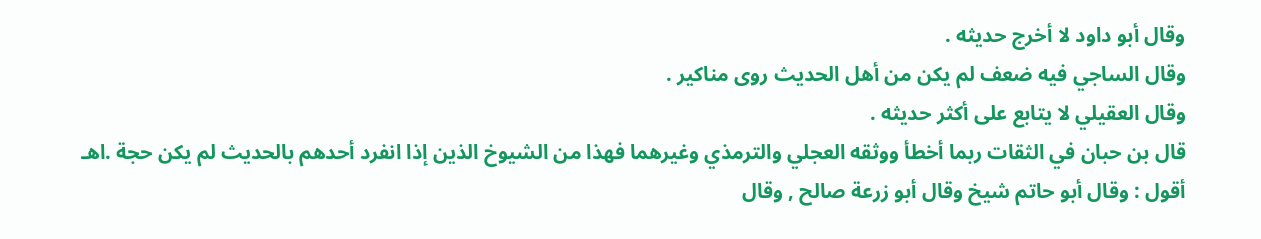وقال أبو داود لا أخرج حديثه .
وقال الساجي فيه ضعف لم يكن من أهل الحديث روى مناكير .
وقال العقيلي لا يتابع على أكثر حديثه .
قال بن حبان في الثقات ربما أخطأ ووثقه العجلي والترمذي وغيرهما فهذا من الشيوخ الذين إذا انفرد أحدهم بالحديث لم يكن حجة .اهـ
أقول : وقال أبو حاتم شيخ وقال أبو زرعة صالح , وقال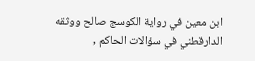ابن معين في رواية الكوسج صالح ووثقه الدارقطني في سؤالات الحاكم ,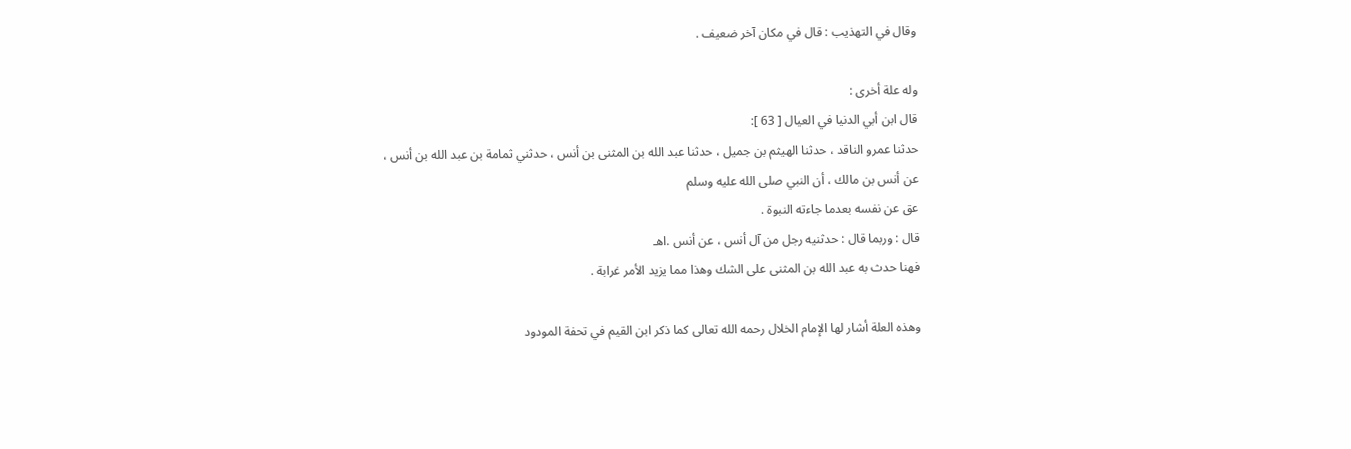وقال في التهذيب : قال في مكان آخر ضعيف .

وله علة أخرى :
قال ابن أبي الدنيا في العيال [ 63 ]:
حدثنا عمرو الناقد ، حدثنا الهيثم بن جميل ، حدثنا عبد الله بن المثنى بن أنس ، حدثني ثمامة بن عبد الله بن أنس ، عن أنس بن مالك ، أن النبي صلى الله عليه وسلم
عق عن نفسه بعدما جاءته النبوة .
قال : وربما قال : حدثنيه رجل من آل أنس ، عن أنس .اهـ
فهنا حدث به عبد الله بن المثنى على الشك وهذا مما يزيد الأمر غرابة .

وهذه العلة أشار لها الإمام الخلال رحمه الله تعالى كما ذكر ابن القيم في تحفة المودود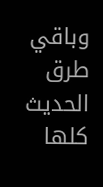وباقي طرق الحديث كلها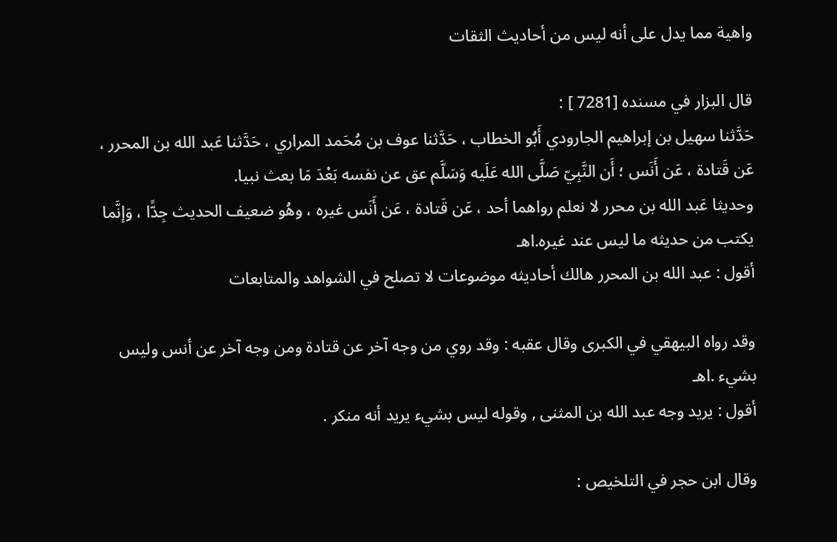واهية مما يدل على أنه ليس من أحاديث الثقات

قال البزار في مسنده [7281 ] :
حَدَّثنا سهيل بن إبراهيم الجارودي أَبُو الخطاب ، حَدَّثنا عوف بن مُحَمد المراري ، حَدَّثنا عَبد الله بن المحرر ، عَن قَتادة ، عَن أَنَس ؛ أَن النَّبِيّ صَلَّى الله عَلَيه وَسَلَّم عق عن نفسه بَعْدَ مَا بعث نبيا.
وحديثا عَبد الله بن محرر لا نعلم رواهما أحد ، عَن قَتادة ، عَن أَنَس غيره ، وهُو ضعيف الحديث جِدًّا ، وَإنَّما يكتب من حديثه ما ليس عند غيره.اهـ
أقول : عبد الله بن المحرر هالك أحاديثه موضوعات لا تصلح في الشواهد والمتابعات

وقد رواه البيهقي في الكبرى وقال عقبه : وقد روي من وجه آخر عن قتادة ومن وجه آخر عن أنس وليس بشيء .اهـ
أقول : يريد وجه عبد الله بن المثنى , وقوله ليس بشيء يريد أنه منكر .

وقال ابن حجر في التلخيص :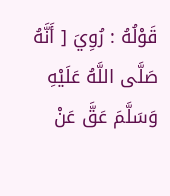قَوْلُهُ : رُوِيَ [ أَنَّهُ صَلَّى اللَّهُ عَلَيْهِ وَسَلَّمَ عَقَّ عَنْ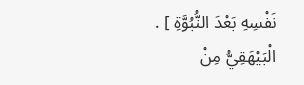نَفْسِهِ بَعْدَ النُّبُوَّةِ ] .
الْبَيْهَقِيُّ مِنْ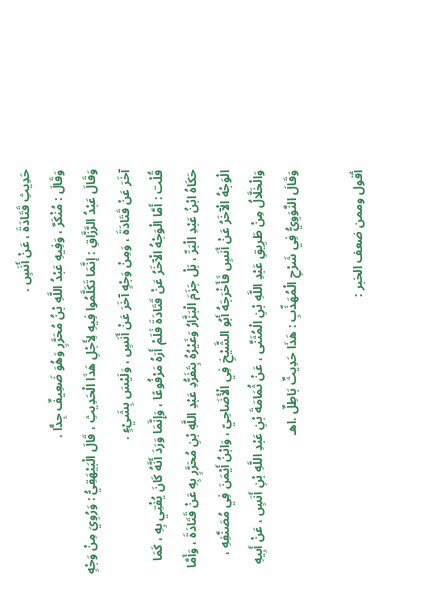حَدِيثِ قَتَادَةَ ، عَنْ أَنَسٍ .
وَقَالَ : مُنْكَرٌ ، وَفِيهِ عَبْدُ اللَّهِ بْنُ مُحَرَّرٍ وَهُوَ ضَعِيفٌ جِدًّا .
وَقَالَ عَبْدُ الرَّزَّاقِ : إنَّمَا تَكَلَّمُوا فِيهِ لِأَجْلِ هَذَا الْحَدِيثِ ، قَالَ الْبَيْهَقِيُّ : وَرُوِيَ مِنْ وَجْهٍ آخَرَ عَنْ قَتَادَةَ ، وَمِنْ وَجْهٍ آخَرَ عَنْ أَنَسٍ ، وَلَيْسَ بِشَيْءٍ .
قُلْت : أَمَّا الْوَجْهُ الْآخَرُ عَنْ قَتَادَةَ فَلَمْ أَرَهُ مَرْفُوعًا ، وَإِنَّمَا وَرَدَ أَنَّهُ كَانَ يُفْتِي بِهِ ، كَمَا حَكَاهُ ابْنُ عَبْدِ الْبَرِّ ، بَلْ جَزَمَ الْبَزَّارُ وَغَيْرُهُ بِتَفَرُّدِ عَبْدِ اللَّهِ بْنِ مُحَرَّرٍ بِهِ عَنْ قَتَادَةَ ، وَأَمَّا الْوَجْهُ الْآخَرُ عَنْ أَنَسٍ فَأَخْرَجَهُ أَبُو الشَّيْخِ فِي الْأَضَاحِيّ ، وَابْنُ أَيْمَنَ فِي مُصَنَّفِهِ ، وَالْخَلَّالُ مِنْ طَرِيقِ عَبْدِ اللَّهِ بْنِ الْمُثَنَّى ، عَنْ ثُمَامَةَ بْنِ عَبْدِ اللَّهِ بْنِ أَنَسٍ ، عَنْ أَبِيهِ وَقَالَ النَّوَوِيُّ فِي شَرْحِ الْمُهَذِّبِ : هَذَا حَدِيثٌ بَاطِلٌ .اهـ

أقول وممن ضعف الخبر :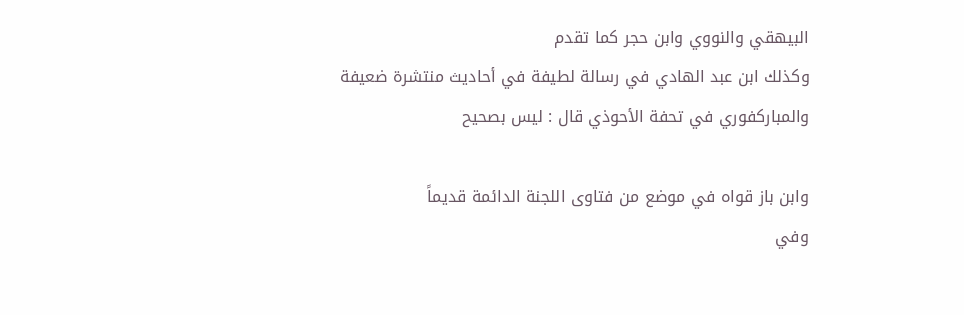البيهقي والنووي وابن حجر كما تقدم
وكذلك ابن عبد الهادي في رسالة لطيفة في أحاديث منتشرة ضعيفة
والمباركفوري في تحفة الأحوذي قال : ليس بصحيح

وابن باز قواه في موضع من فتاوى اللجنة الدائمة قديماً
وفي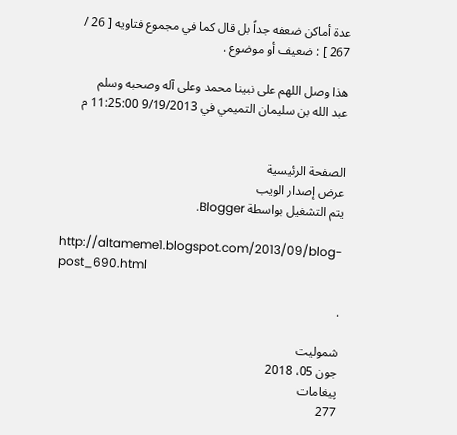عدة أماكن ضعفه جداً بل قال كما في مجموع فتاويه [ 26 / 267 ] : ضعيف أو موضوع .

هذا وصل اللهم على نبينا محمد وعلى آله وصحبه وسلم
عبد الله بن سليمان التميمي في 9/19/2013 11:25:00 م


الصفحة الرئيسية
عرض إصدار الويب
يتم التشغيل بواسطة Blogger.

http://altameme1.blogspot.com/2013/09/blog-post_690.html

.

شمولیت
جون 05، 2018
پیغامات
277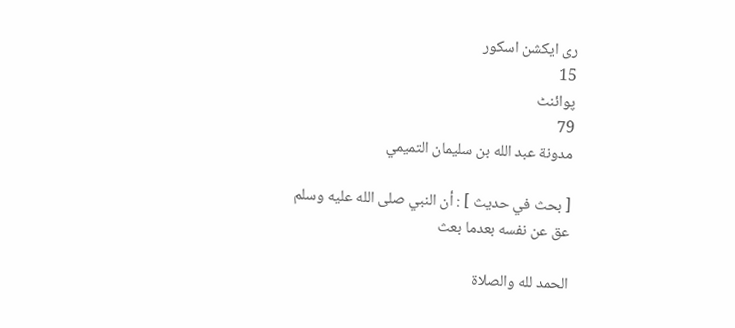ری ایکشن اسکور
15
پوائنٹ
79
مدونة عبد الله بن سليمان التميمي

[ بحث في حديث ] : أن النبي صلى الله عليه وسلم عق عن نفسه بعدما بعث

الحمد لله والصلاة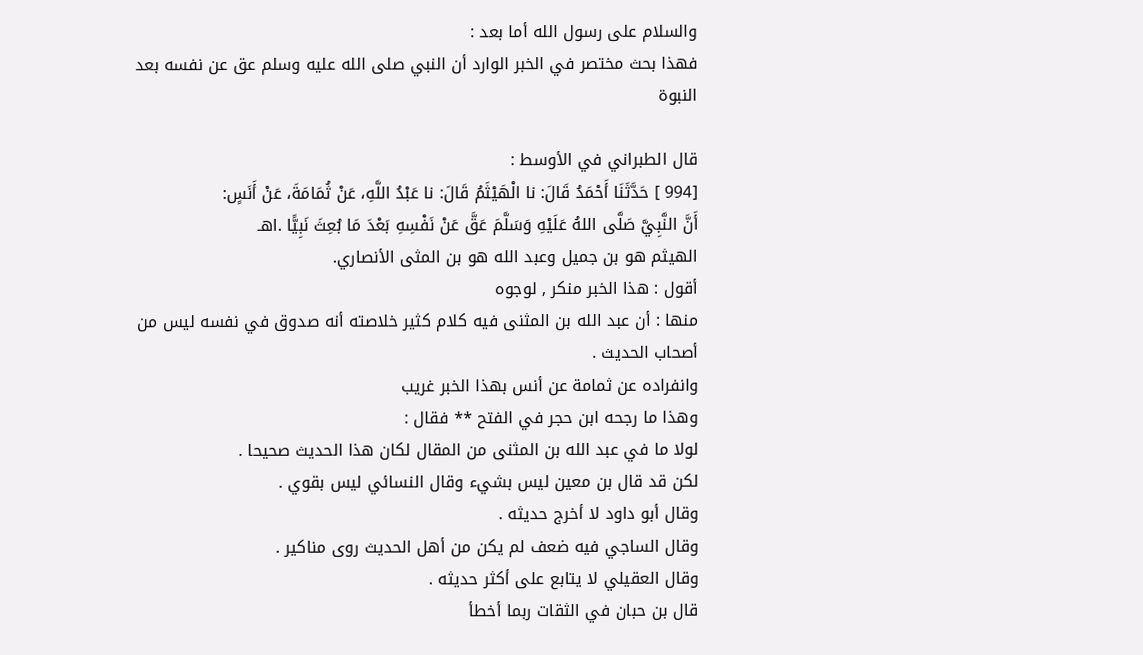والسلام على رسول الله أما بعد :
فهذا بحث مختصر في الخبر الوارد أن النبي صلى الله عليه وسلم عق عن نفسه بعد النبوة

قال الطبراني في الأوسط :
[994 ] حَدَّثَنَا أَحْمَدُ قَالَ: نا الْهَيْثَمُ قَالَ: نا عَبْدُ اللَّهِ، عَنْ ثُمَامَةَ، عَنْ أَنَسٍ:
أَنَّ النَّبِيَّ صَلَّى اللهُ عَلَيْهِ وَسَلَّمَ عَقَّ عَنْ نَفْسِهِ بَعْدَ مَا بُعِثَ نَبِيًّا .اهـ
الهيثم هو بن جميل وعبد الله هو بن المثى الأنصاري.
أقول : هذا الخبر منكر , لوجوه
منها : أن عبد الله بن المثنى فيه كلام كثير خلاصته أنه صدوق في نفسه ليس من أصحاب الحديث .
وانفراده عن ثمامة عن أنس بهذا الخبر غريب
وهذا ما رجحه ابن حجر في الفتح ** فقال :
لولا ما في عبد الله بن المثنى من المقال لكان هذا الحديث صحيحا .
لكن قد قال بن معين ليس بشيء وقال النسائي ليس بقوي .
وقال أبو داود لا أخرج حديثه .
وقال الساجي فيه ضعف لم يكن من أهل الحديث روى مناكير .
وقال العقيلي لا يتابع على أكثر حديثه .
قال بن حبان في الثقات ربما أخطأ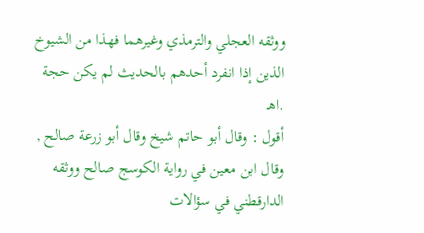ووثقه العجلي والترمذي وغيرهما فهذا من الشيوخ الذين إذا انفرد أحدهم بالحديث لم يكن حجة .اهـ
أقول : وقال أبو حاتم شيخ وقال أبو زرعة صالح , وقال ابن معين في رواية الكوسج صالح ووثقه الدارقطني في سؤالات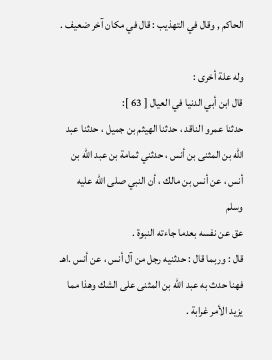الحاكم , وقال في التهذيب : قال في مكان آخر ضعيف .

وله علة أخرى :
قال ابن أبي الدنيا في العيال [ 63 ]:
حدثنا عمرو الناقد ، حدثنا الهيثم بن جميل ، حدثنا عبد الله بن المثنى بن أنس ، حدثني ثمامة بن عبد الله بن أنس ، عن أنس بن مالك ، أن النبي صلى الله عليه وسلم
عق عن نفسه بعدما جاءته النبوة .
قال : وربما قال : حدثنيه رجل من آل أنس ، عن أنس .اهـ
فهنا حدث به عبد الله بن المثنى على الشك وهذا مما يزيد الأمر غرابة .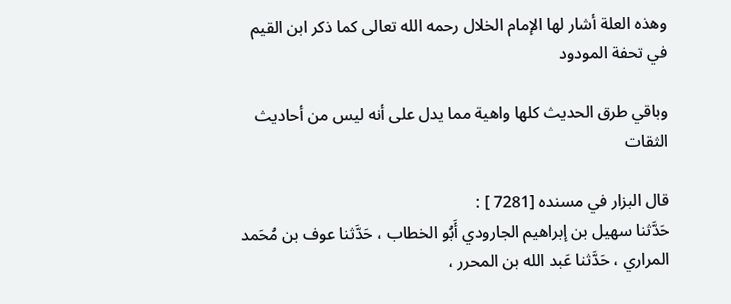وهذه العلة أشار لها الإمام الخلال رحمه الله تعالى كما ذكر ابن القيم في تحفة المودود

وباقي طرق الحديث كلها واهية مما يدل على أنه ليس من أحاديث الثقات

قال البزار في مسنده [7281 ] :
حَدَّثنا سهيل بن إبراهيم الجارودي أَبُو الخطاب ، حَدَّثنا عوف بن مُحَمد المراري ، حَدَّثنا عَبد الله بن المحرر ،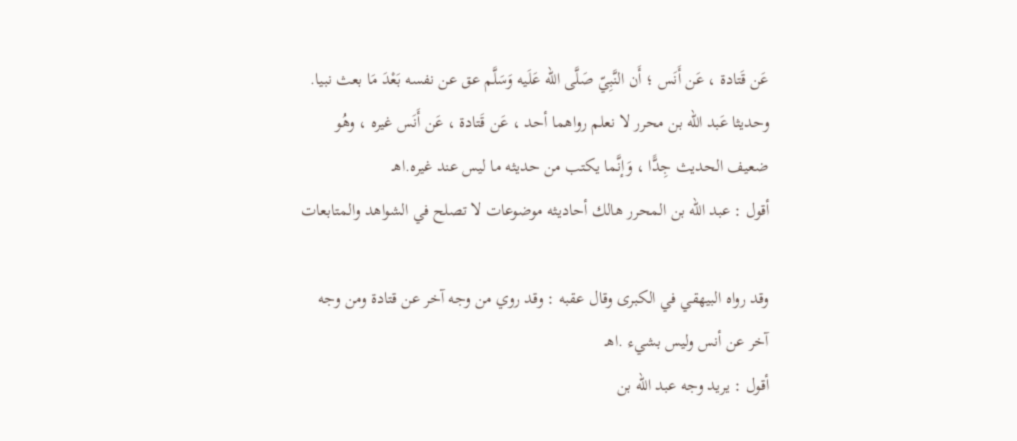عَن قَتادة ، عَن أَنَس ؛ أَن النَّبِيّ صَلَّى الله عَلَيه وَسَلَّم عق عن نفسه بَعْدَ مَا بعث نبيا.
وحديثا عَبد الله بن محرر لا نعلم رواهما أحد ، عَن قَتادة ، عَن أَنَس غيره ، وهُو ضعيف الحديث جِدًّا ، وَإنَّما يكتب من حديثه ما ليس عند غيره.اهـ
أقول : عبد الله بن المحرر هالك أحاديثه موضوعات لا تصلح في الشواهد والمتابعات

وقد رواه البيهقي في الكبرى وقال عقبه : وقد روي من وجه آخر عن قتادة ومن وجه آخر عن أنس وليس بشيء .اهـ
أقول : يريد وجه عبد الله بن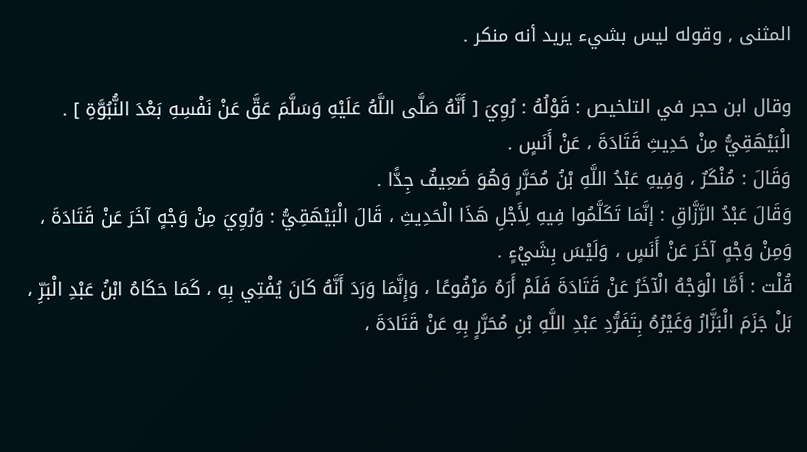المثنى , وقوله ليس بشيء يريد أنه منكر .

وقال ابن حجر في التلخيص : قَوْلُهُ : رُوِيَ [ أَنَّهُ صَلَّى اللَّهُ عَلَيْهِ وَسَلَّمَ عَقَّ عَنْ نَفْسِهِ بَعْدَ النُّبُوَّةِ ] .
الْبَيْهَقِيُّ مِنْ حَدِيثِ قَتَادَةَ ، عَنْ أَنَسٍ .
وَقَالَ : مُنْكَرٌ ، وَفِيهِ عَبْدُ اللَّهِ بْنُ مُحَرَّرٍ وَهُوَ ضَعِيفٌ جِدًّا .
وَقَالَ عَبْدُ الرَّزَّاقِ : إنَّمَا تَكَلَّمُوا فِيهِ لِأَجْلِ هَذَا الْحَدِيثِ ، قَالَ الْبَيْهَقِيُّ : وَرُوِيَ مِنْ وَجْهٍ آخَرَ عَنْ قَتَادَةَ ، وَمِنْ وَجْهٍ آخَرَ عَنْ أَنَسٍ ، وَلَيْسَ بِشَيْءٍ .
قُلْت : أَمَّا الْوَجْهُ الْآخَرُ عَنْ قَتَادَةَ فَلَمْ أَرَهُ مَرْفُوعًا ، وَإِنَّمَا وَرَدَ أَنَّهُ كَانَ يُفْتِي بِهِ ، كَمَا حَكَاهُ ابْنُ عَبْدِ الْبَرِّ ، بَلْ جَزَمَ الْبَزَّارُ وَغَيْرُهُ بِتَفَرُّدِ عَبْدِ اللَّهِ بْنِ مُحَرَّرٍ بِهِ عَنْ قَتَادَةَ ،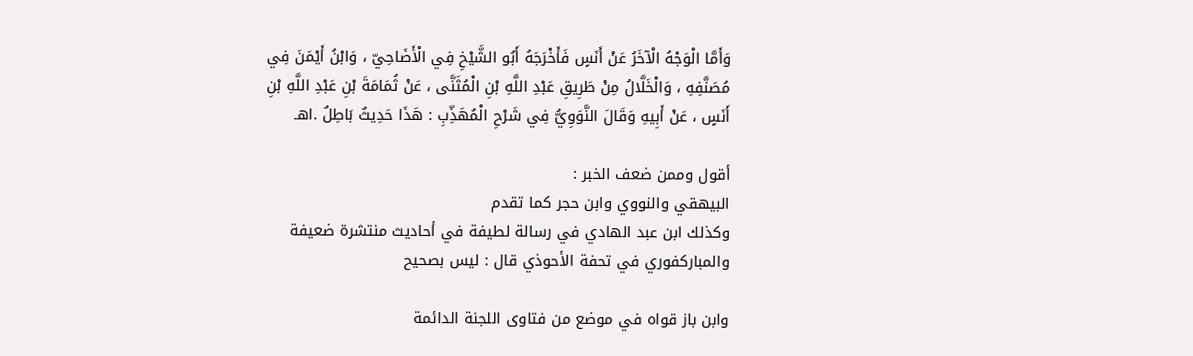وَأَمَّا الْوَجْهُ الْآخَرُ عَنْ أَنَسٍ فَأَخْرَجَهُ أَبُو الشَّيْخِ فِي الْأَضَاحِيّ ، وَابْنُ أَيْمَنَ فِي مُصَنَّفِهِ ، وَالْخَلَّالُ مِنْ طَرِيقِ عَبْدِ اللَّهِ بْنِ الْمُثَنَّى ، عَنْ ثُمَامَةَ بْنِ عَبْدِ اللَّهِ بْنِ أَنَسٍ ، عَنْ أَبِيهِ وَقَالَ النَّوَوِيُّ فِي شَرْحِ الْمُهَذِّبِ : هَذَا حَدِيثٌ بَاطِلٌ .اهـ

أقول وممن ضعف الخبر :
البيهقي والنووي وابن حجر كما تقدم
وكذلك ابن عبد الهادي في رسالة لطيفة في أحاديث منتشرة ضعيفة
والمباركفوري في تحفة الأحوذي قال : ليس بصحيح

وابن باز قواه في موضع من فتاوى اللجنة الدائمة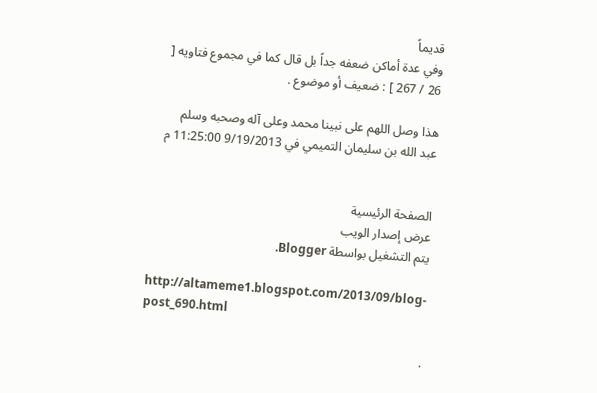قديماً
وفي عدة أماكن ضعفه جداً بل قال كما في مجموع فتاويه [ 26 / 267 ] : ضعيف أو موضوع .

هذا وصل اللهم على نبينا محمد وعلى آله وصحبه وسلم
عبد الله بن سليمان التميمي في 9/19/2013 11:25:00 م


الصفحة الرئيسية
عرض إصدار الويب
يتم التشغيل بواسطة Blogger.

http://altameme1.blogspot.com/2013/09/blog-post_690.html

.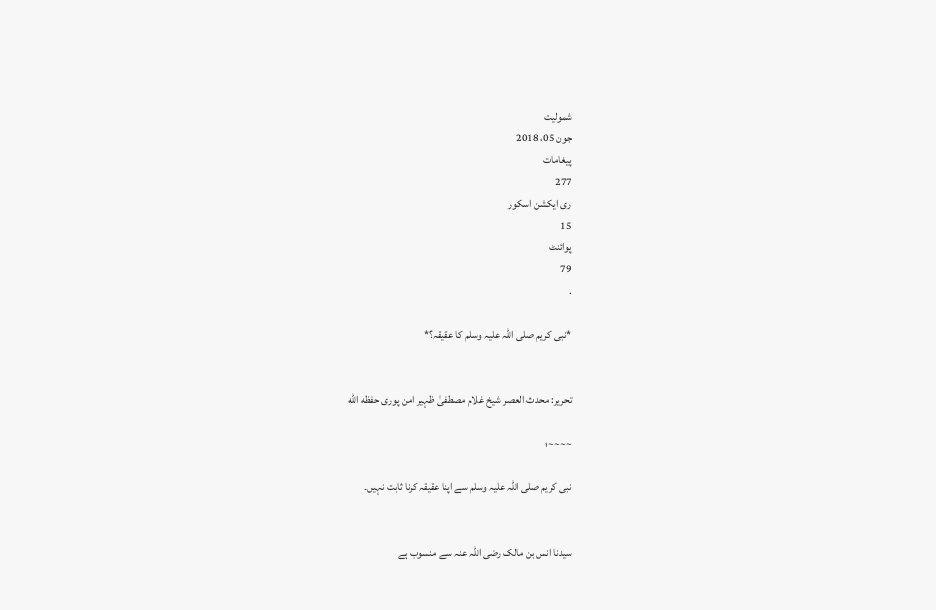شمولیت
جون 05، 2018
پیغامات
277
ری ایکشن اسکور
15
پوائنٹ
79
.

*نبی کریم صلی اللہ علیہ وسلم کا عقیقہ؟*


تحریر: محدث العصر شیخ غلام مصطفیٰ ظہیر امن پوری حفظه الله

~~~~؛

نبی کریم صلی اللہ علیہ وسلم سے اپنا عقیقہ کرنا ثابت نہیں۔


سیدنا انس بن مالک رضی اللہ عنہ سے منسوب ہے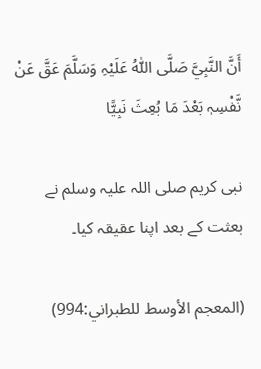أَنَّ النَّبِيَّ صَلَّی اللّٰہُ عَلَیْہِ وَسَلَّمَ عَقَّ عَنْ نَّفْسِہٖ بَعْدَ مَا بُعِثَ نَبِیًّا

نبی کریم صلی اللہ علیہ وسلم نے بعثت کے بعد اپنا عقیقہ کیا۔

(المعجم الأوسط للطبراني:994)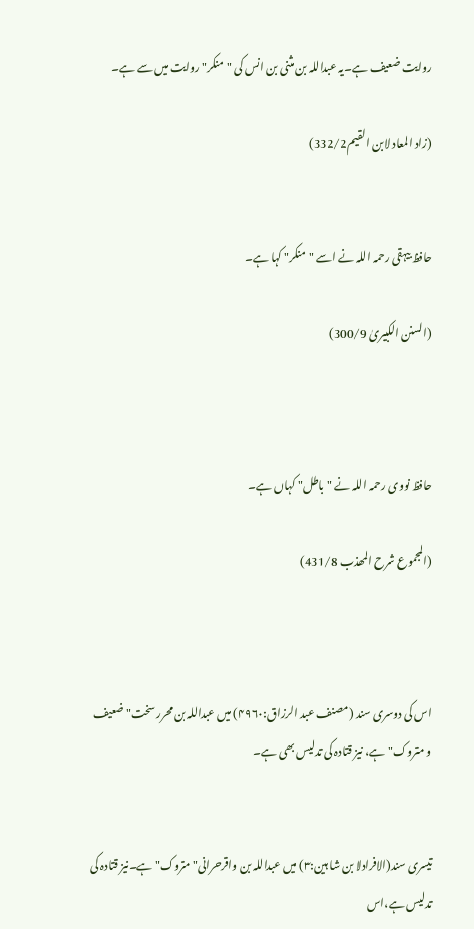روایت ضعیف ہے۔یہ عبداللہ بن مثنی بن انس کی "منکر" روایت میں سے ہے۔

(زاد المعاد لابن القيم332/2)


حافظ بیہقی رحمہ اللہ نے اسے "منکر" کہا ہے۔

(السنن الکبیریٰ 300/9)



حافظ نووی رحمہ اللہ نے "باطل" کہاں ہے۔

(المجموع شرح المھذب 431/8)



اس کی دوسری سند (مصنف عبد الرزاق:۴۹۶۰) میں عبداللہ بن محرر سخت" ضعیف و متروک"ہے، نیز قتادہ کی تدلیس بھی ہے۔


تیسری سند(الافرادلا بن شا ہین:۳) میں عبداللہ بن واقرحرانی" متروک" ہے۔نیز قتادہ کی تدلیس ہے،اس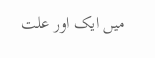میں ایک اور علت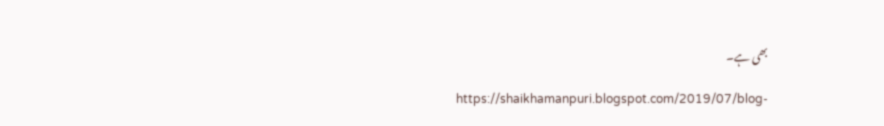بھی ہے۔

https://shaikhamanpuri.blogspot.com/2019/07/blog-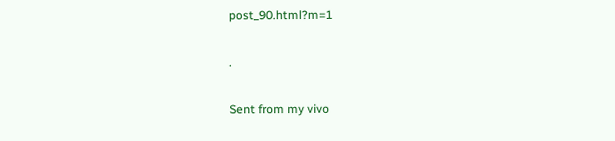post_90.html?m=1

.

Sent from my vivo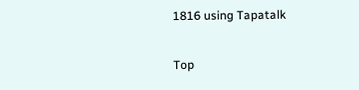1816 using Tapatalk

Top